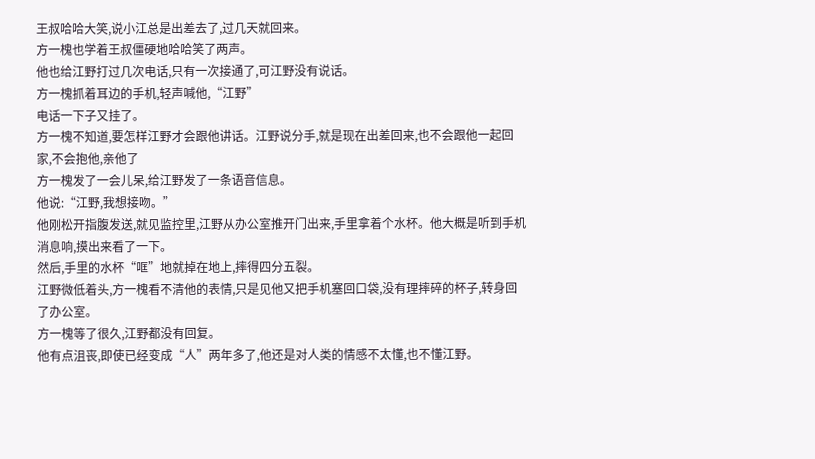王叔哈哈大笑,说小江总是出差去了,过几天就回来。
方一槐也学着王叔僵硬地哈哈笑了两声。
他也给江野打过几次电话,只有一次接通了,可江野没有说话。
方一槐抓着耳边的手机,轻声喊他,“江野”
电话一下子又挂了。
方一槐不知道,要怎样江野才会跟他讲话。江野说分手,就是现在出差回来,也不会跟他一起回家,不会抱他,亲他了
方一槐发了一会儿呆,给江野发了一条语音信息。
他说:“江野,我想接吻。”
他刚松开指腹发送,就见监控里,江野从办公室推开门出来,手里拿着个水杯。他大概是听到手机消息响,摸出来看了一下。
然后,手里的水杯“哐”地就掉在地上,摔得四分五裂。
江野微低着头,方一槐看不清他的表情,只是见他又把手机塞回口袋,没有理摔碎的杯子,转身回了办公室。
方一槐等了很久,江野都没有回复。
他有点沮丧,即使已经变成“人”两年多了,他还是对人类的情感不太懂,也不懂江野。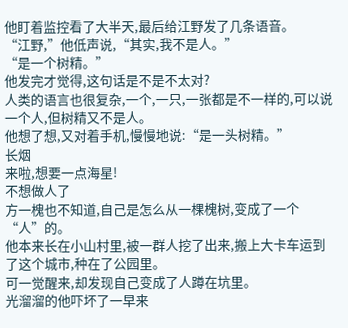他盯着监控看了大半天,最后给江野发了几条语音。
“江野,”他低声说,“其实,我不是人。”
“是一个树精。”
他发完才觉得,这句话是不是不太对?
人类的语言也很复杂,一个,一只,一张都是不一样的,可以说一个人,但树精又不是人。
他想了想,又对着手机,慢慢地说:“是一头树精。”
长烟
来啦,想要一点海星!
不想做人了
方一槐也不知道,自己是怎么从一棵槐树,变成了一个“人”的。
他本来长在小山村里,被一群人挖了出来,搬上大卡车运到了这个城市,种在了公园里。
可一觉醒来,却发现自己变成了人蹲在坑里。
光溜溜的他吓坏了一早来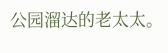公园溜达的老太太。